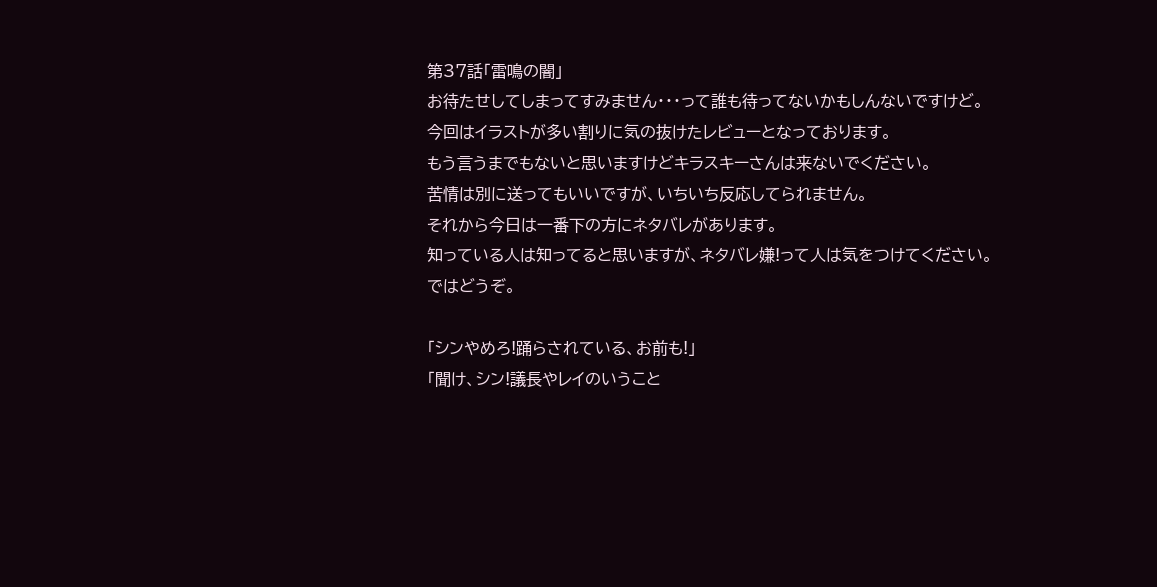第37話「雷鳴の闇」
お待たせしてしまってすみません・・・って誰も待ってないかもしんないですけど。
今回はイラストが多い割りに気の抜けたレビューとなっております。
もう言うまでもないと思いますけどキラスキーさんは来ないでください。
苦情は別に送ってもいいですが、いちいち反応してられません。
それから今日は一番下の方にネタバレがあります。
知っている人は知ってると思いますが、ネタバレ嫌!って人は気をつけてください。
ではどうぞ。

「シンやめろ!踊らされている、お前も!」
「聞け、シン!議長やレイのいうこと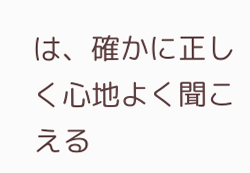は、確かに正しく心地よく聞こえる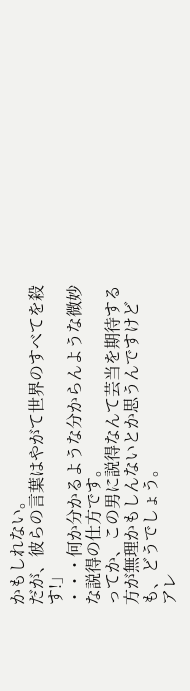かもしれない。
だが、彼らの言葉はやがて世界のすべてを殺す!」
・・・何か分かるような分からんような微妙な説得の仕方です。
ってか、この男に説得なんて芸当を期待する方が無理かもしんないとか思うんですけども、どうでしょう。
アレ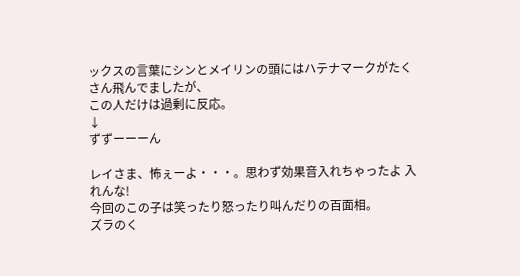ックスの言葉にシンとメイリンの頭にはハテナマークがたくさん飛んでましたが、
この人だけは過剰に反応。
↓
ずずーーーん

レイさま、怖ぇーよ・・・。思わず効果音入れちゃったよ 入れんな!
今回のこの子は笑ったり怒ったり叫んだりの百面相。
ズラのく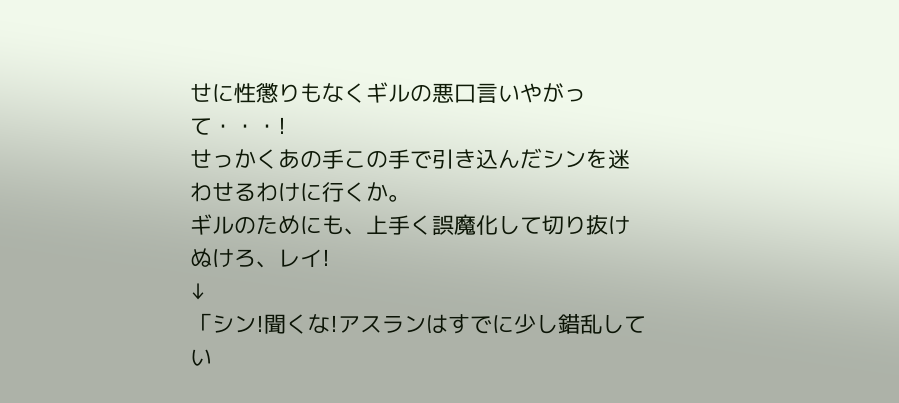せに性懲りもなくギルの悪口言いやがって・・・!
せっかくあの手この手で引き込んだシンを迷わせるわけに行くか。
ギルのためにも、上手く誤魔化して切り抜けぬけろ、レイ!
↓
「シン!聞くな!アスランはすでに少し錯乱してい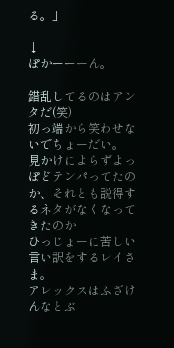る。」

↓
ぽかーーーん。

錯乱してるのはアンタだ(笑)
初っ端から笑わせないでちょーだい。
見かけによらずよっぽどテンパってたのか、それとも説得するネタがなくなってきたのか
ひっじょーに苦しい言い訳をするレイさま。
アレックスはふざけんなとぶ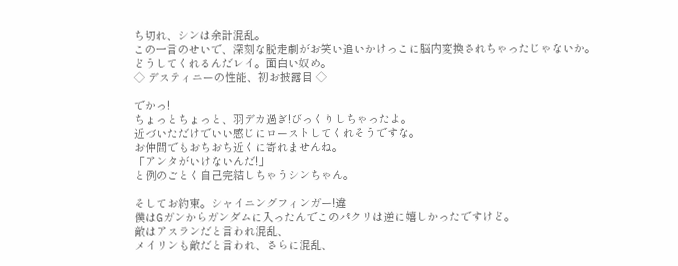ち切れ、シンは余計混乱。
この一言のせいで、深刻な脱走劇がお笑い追いかけっこに脳内変換されちゃったじゃないか。
どうしてくれるんだレイ。面白い奴め。
◇ デスティニーの性能、初お披露目 ◇

でかっ!
ちょっとちょっと、羽デカ過ぎ!びっくりしちゃったよ。
近づいただけでいい感じにローストしてくれそうですな。
お仲間でもおちおち近くに寄れませんね。
「アンタがいけないんだ!」
と例のごとく自己完結しちゃうシンちゃん。

そしてお約束。シャイニングフィンガー!違
僕はGガンからガンダムに入ったんでこのパクリは逆に嬉しかったですけど。
敵はアスランだと言われ混乱、
メイリンも敵だと言われ、さらに混乱、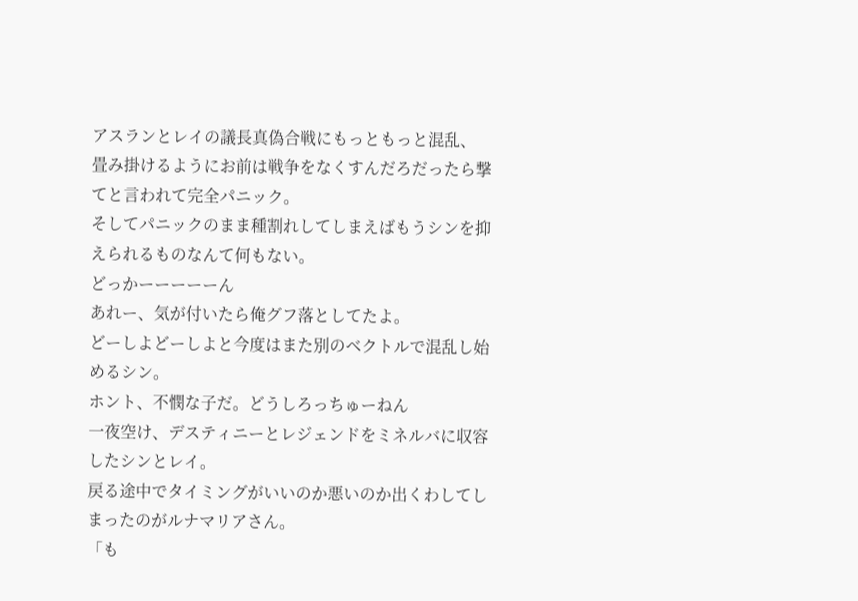アスランとレイの議長真偽合戦にもっともっと混乱、
畳み掛けるようにお前は戦争をなくすんだろだったら撃てと言われて完全パニック。
そしてパニックのまま種割れしてしまえばもうシンを抑えられるものなんて何もない。
どっかーーーーーん
あれー、気が付いたら俺グフ落としてたよ。
どーしよどーしよと今度はまた別のベクトルで混乱し始めるシン。
ホント、不憫な子だ。どうしろっちゅーねん
一夜空け、デスティニーとレジェンドをミネルバに収容したシンとレイ。
戻る途中でタイミングがいいのか悪いのか出くわしてしまったのがルナマリアさん。
「も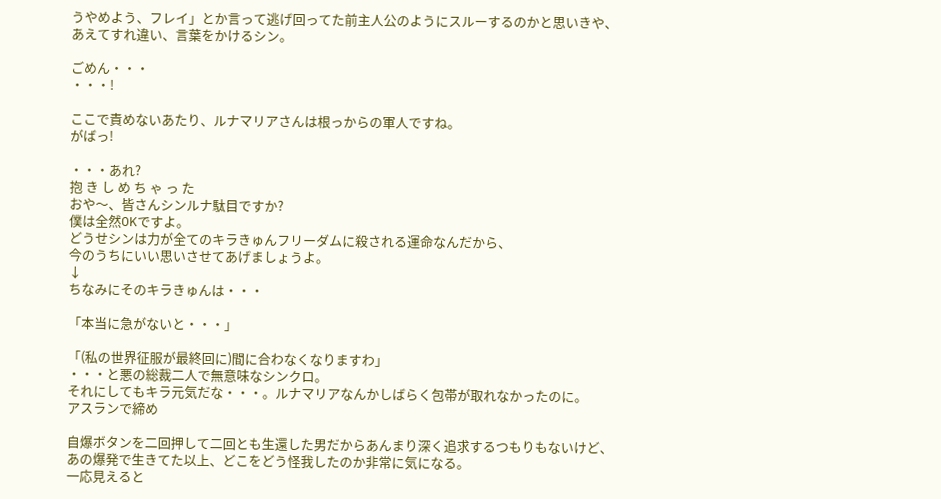うやめよう、フレイ」とか言って逃げ回ってた前主人公のようにスルーするのかと思いきや、
あえてすれ違い、言葉をかけるシン。

ごめん・・・
・・・!

ここで責めないあたり、ルナマリアさんは根っからの軍人ですね。
がばっ!

・・・あれ?
抱 き し め ち ゃ っ た
おや〜、皆さんシンルナ駄目ですか?
僕は全然OKですよ。
どうせシンは力が全てのキラきゅんフリーダムに殺される運命なんだから、
今のうちにいい思いさせてあげましょうよ。
↓
ちなみにそのキラきゅんは・・・

「本当に急がないと・・・」

「(私の世界征服が最終回に)間に合わなくなりますわ」
・・・と悪の総裁二人で無意味なシンクロ。
それにしてもキラ元気だな・・・。ルナマリアなんかしばらく包帯が取れなかったのに。
アスランで締め

自爆ボタンを二回押して二回とも生還した男だからあんまり深く追求するつもりもないけど、
あの爆発で生きてた以上、どこをどう怪我したのか非常に気になる。
一応見えると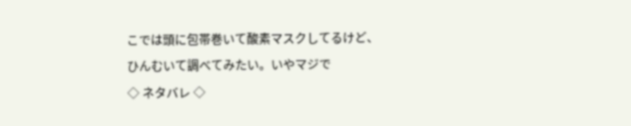こでは頭に包帯巻いて酸素マスクしてるけど、
ひんむいて調べてみたい。いやマジで
◇ ネタバレ ◇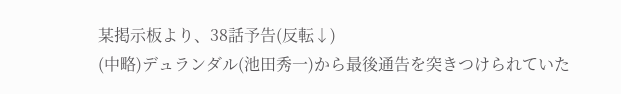某掲示板より、38話予告(反転↓)
(中略)デュランダル(池田秀一)から最後通告を突きつけられていた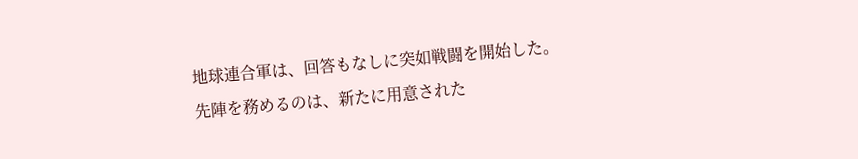地球連合軍は、回答もなしに突如戦闘を開始した。
先陣を務めるのは、新たに用意された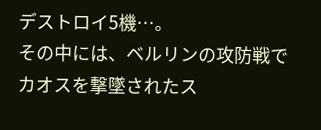デストロイ5機…。
その中には、ベルリンの攻防戦でカオスを撃墜されたス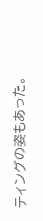ティングの姿もあった。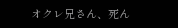オクレ兄さん、死ん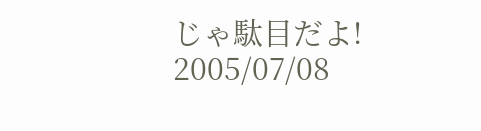じゃ駄目だよ!
2005/07/08